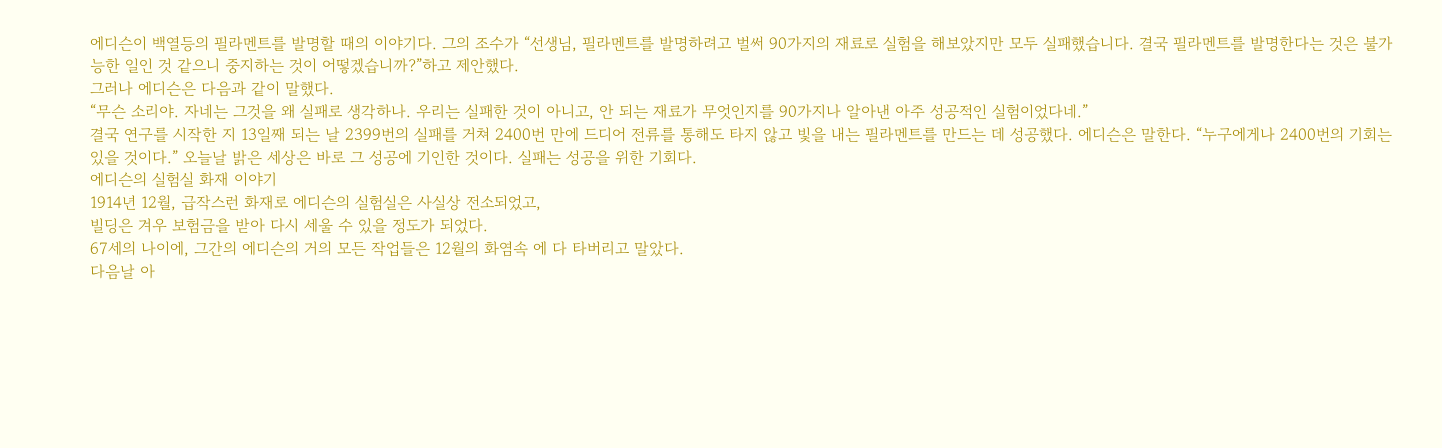에디슨이 백열등의 필라멘트를 발명할 때의 이야기다. 그의 조수가 “선생님, 필라멘트를 발명하려고 벌써 90가지의 재료로 실험을 해보았지만 모두 실패했습니다. 결국 필라멘트를 발명한다는 것은 불가능한 일인 것 같으니 중지하는 것이 어떻겠습니까?”하고 제안했다.
그러나 에디슨은 다음과 같이 말했다.
“무슨 소리야. 자네는 그것을 왜 실패로 생각하나. 우리는 실패한 것이 아니고, 안 되는 재료가 무엇인지를 90가지나 알아낸 아주 성공적인 실험이었다네.”
결국 연구를 시작한 지 13일째 되는 날 2399번의 실패를 거쳐 2400번 만에 드디어 전류를 통해도 타지 않고 빛을 내는 필라멘트를 만드는 데 성공했다. 에디슨은 말한다. “누구에게나 2400번의 기회는 있을 것이다.” 오늘날 밝은 세상은 바로 그 성공에 기인한 것이다. 실패는 성공을 위한 기회다.
에디슨의 실험실 화재 이야기
1914년 12월, 급작스런 화재로 에디슨의 실험실은 사실상 전소되었고,
빌딩은 겨우 보험금을 받아 다시 세울 수 있을 정도가 되었다.
67세의 나이에, 그간의 에디슨의 거의 모든 작업들은 12월의 화염속 에 다 타버리고 말았다.
다음날 아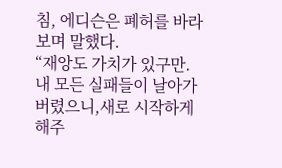침, 에디슨은 폐허를 바라보며 말했다.
“재앙도 가치가 있구만. 내 모든 실패들이 날아가 버렸으니,새로 시작하게 해주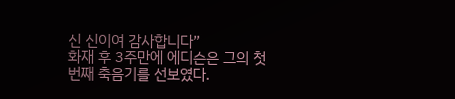신 신이여 감사합니다”
화재 후 3주만에 에디슨은 그의 첫 번째 축음기를 선보였다.